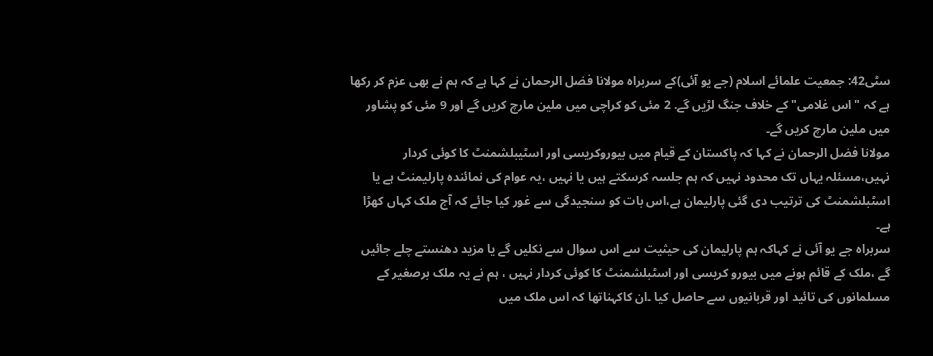سٹی42: جمعیت علمائے اسلام (جے یو آئی)کے سربراہ مولانا فضل الرحمان نے کہا ہے کہ ہم نے بھی عزم کر رکھا ہے کہ "اس غلامی" کے خلاف جنگ لڑیں گے. 2 مئی کو کراچی میں ملین مارچ کریں گے اور 9 مئی کو پشاور میں ملین مارچ کریں گے۔
مولانا فضل الرحمان نے کہا کہ پاکستان کے قیام میں بیوروکریسی اور اسٹیبلشمنٹ کا کوئی کردار نہیں،مسئلہ یہاں تک محدود نہیں کہ ہم جلسہ کرسکتے ہیں یا نہیں ،یہ عوام کی نمائندہ پارلیمنٹ ہے یا اسٹبلشمنٹ کی ترتیب دی گئی پارلیمان ہے،اس بات کو سنجیدگی سے غور کیا جائے کہ آج ملک کہاں کھڑا ہے۔
سربراہ جے یو آئی نے کہاکہ ہم پارلیمان کی حیثیت سے اس سوال سے نکلیں گے یا مزید دھنستے چلے جائیں گے ،ملک کے قائم ہونے میں بیورو کریسی اور اسٹبلشمنٹ کا کوئی کردار نہیں ، ہم نے یہ ملک برصغیر کے مسلمانوں کی تائید اور قربانیوں سے حاصل کیا ۔ان کاکہناتھا کہ اس ملک میں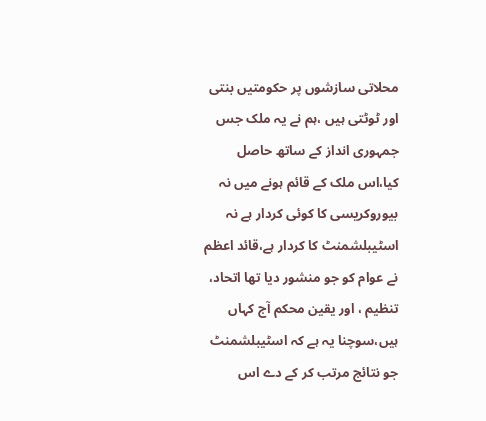محلاتی سازشوں پر حکومتیں بنتی اور ٹوٹتی ہیں ،ہم نے یہ ملک جس جمہوری انداز کے ساتھ حاصل کیا،اس ملک کے قائم ہونے میں نہ بیوروکریسی کا کوئی کردار ہے نہ اسٹیبلشمنٹ کا کردار ہے،قائد اعظم نے عوام کو جو منشور دیا تھا اتحاد، تنظیم ، اور یقین محکم آج کہاں ہیں،سوچنا یہ ہے کہ اسٹیبلشمنٹ جو نتائج مرتب کر کے دے اس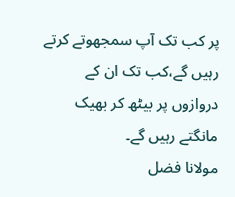پر کب تک آپ سمجھوتے کرتے رہیں گے،کب تک ان کے دروازوں پر بیٹھ کر بھیک مانگتے رہیں گے۔
مولانا فضل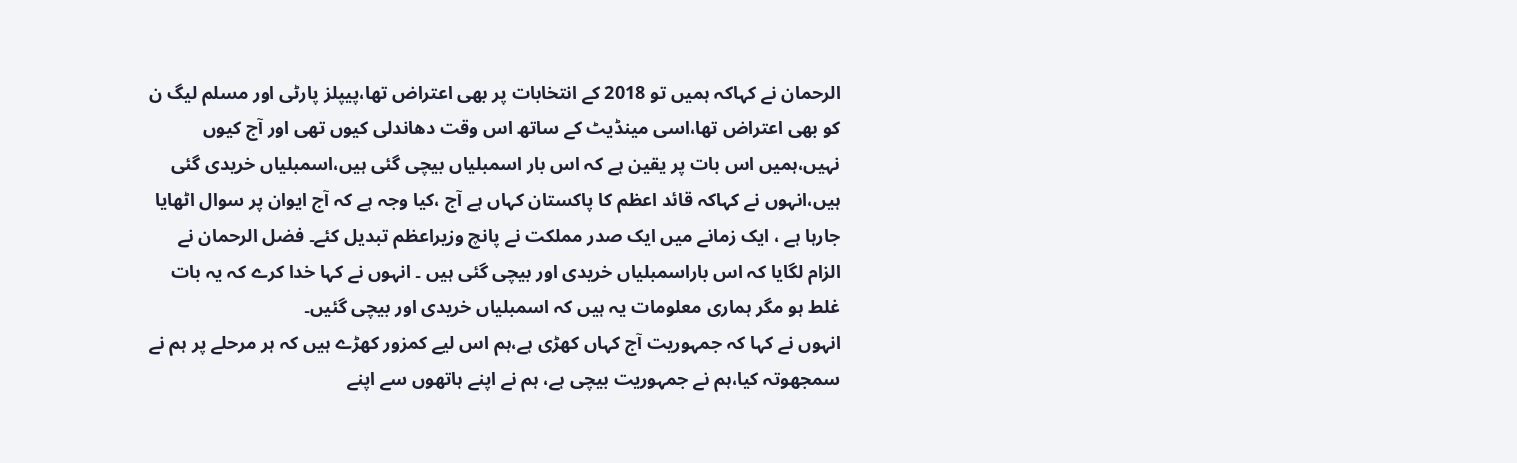الرحمان نے کہاکہ ہمیں تو 2018 کے انتخابات پر بھی اعتراض تھا،پیپلز پارٹی اور مسلم لیگ ن کو بھی اعتراض تھا،اسی مینڈیٹ کے ساتھ اس وقت دھاندلی کیوں تھی اور آج کیوں نہیں،ہمیں اس بات پر یقین ہے کہ اس بار اسمبلیاں بیچی گئی ہیں،اسمبلیاں خریدی گئی ہیں،انہوں نے کہاکہ قائد اعظم کا پاکستان کہاں ہے آج ،کیا وجہ ہے کہ آج ایوان پر سوال اٹھایا جارہا ہے ، ایک زمانے میں ایک صدر مملکت نے پانچ وزیراعظم تبدیل کئے۔ فضل الرحمان نے الزام لگایا کہ اس باراسمبلیاں خریدی اور بیچی گئی ہیں ۔ انہوں نے کہا خدا کرے کہ یہ بات غلط ہو مگر ہماری معلومات یہ ہیں کہ اسمبلیاں خریدی اور بیچی گئیں۔
انہوں نے کہا کہ جمہوریت آج کہاں کھڑی ہے،ہم اس لیے کمزور کھڑے ہیں کہ ہر مرحلے پر ہم نے سمجھوتہ کیا،ہم نے جمہوریت بیچی ہے، ہم نے اپنے ہاتھوں سے اپنے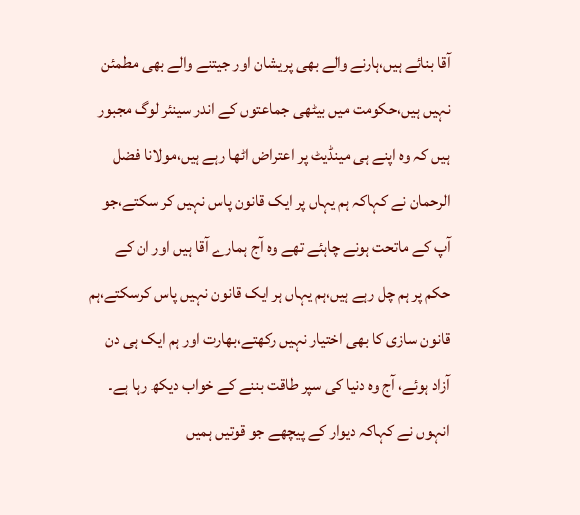آقا بنائے ہیں،ہارنے والے بھی پریشان اور جیتنے والے بھی مطمئن نہیں ہیں،حکومت میں بیٹھی جماعتوں کے اندر سینئر لوگ مجبور ہیں کہ وہ اپنے ہی مینڈیٹ پر اعتراض اٹھا رہے ہیں،مولانا فضل الرحمان نے کہاکہ ہم یہاں پر ایک قانون پاس نہیں کر سکتے،جو آپ کے ماتحت ہونے چاہئے تھے وہ آج ہمارے آقا ہیں اور ان کے حکم پر ہم چل رہے ہیں،ہم یہاں ہر ایک قانون نہیں پاس کرسکتے،ہم قانون سازی کا بھی اختیار نہیں رکھتے،بھارت اور ہم ایک ہی دن آزاد ہوئے، آج وہ دنیا کی سپر طاقت بننے کے خواب دیکھ رہا ہے۔
انہوں نے کہاکہ دیوار کے پیچھے جو قوتیں ہمیں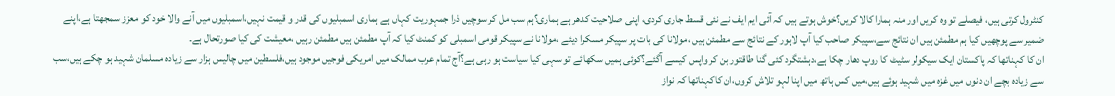کنٹرول کرتی ہیں، فیصلے تو وہ کریں اور منہ ہمارا کالا کریں؟خوش ہوتے ہیں کہ آئی ایم ایف نے نئی قسط جاری کردی، اپنی صلاحیت کدھر ہے ہماری؟ہم سب مل کر سوچیں ذرا جمہوریت کہاں ہے ہماری اسمبلیوں کی قدر و قیمت نہیں،اسمبلیوں میں آنے والا خود کو معزز سمجھتا ہے،اپنے ضمیر سے پوچھیں کیا ہم مطمئن ہیں ان نتائج سے،سپیکر صاحب کیا آپ لاہور کے نتائج سے مطمئن ہیں ،مولانا کی بات پر سپیکر مسکرا دیئے ،مولانا نے سپیکر قومی اسمبلی کو کمنٹ کیا کہ آپ مطمئن ہیں مطمئن رہیں ،معیشت کی کیا صورتحال ہے۔
ان کا کہناتھا کہ پاکستان ایک سیکولر سٹیٹ کا روپ دھار چکا ہے،دہشتگرد کئی گنا طاقتور بن کر واپس کیسے آگئے؟کوئی ہمیں سکھائے تو سہی کیا سیاست ہو رہی ہے؟آج تمام عرب ممالک میں امریکی فوجیں موجود ہیں،فلسطین میں چالیس ہزار سے زیادہ مسلمان شہید ہو چکے ہیں،سب سے زیادہ بچے ان دنوں میں غزہ میں شہید ہوئے ہیں،میں کس ہاتھ میں اپنا لہو تلاش کروں،ان کاکہناتھا کہ نواز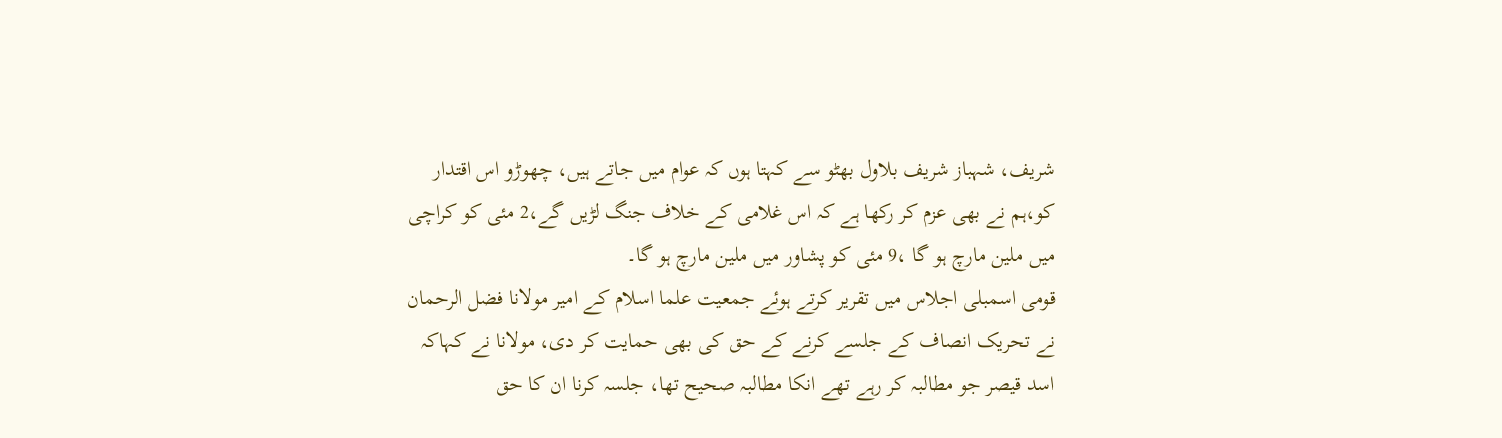شریف، شہباز شریف بلاول بھٹو سے کہتا ہوں کہ عوام میں جاتے ہیں، چھوڑو اس اقتدار کو،ہم نے بھی عزم کر رکھا ہے کہ اس غلامی کے خلاف جنگ لڑیں گے،2 مئی کو کراچی میں ملین مارچ ہو گا ،9 مئی کو پشاور میں ملین مارچ ہو گا۔
قومی اسمبلی اجلاس میں تقریر کرتے ہوئے جمعیت علما اسلام کے امیر مولانا فضل الرحمان نے تحریک انصاف کے جلسے کرنے کے حق کی بھی حمایت کر دی، مولانا نے کہاکہ اسد قیصر جو مطالبہ کر رہے تھے انکا مطالبہ صحیح تھا، جلسہ کرنا ان کا حق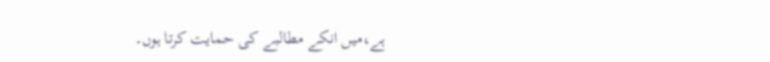ہے،میں انکے مطالبے کی حمایت کرتا ہوں۔